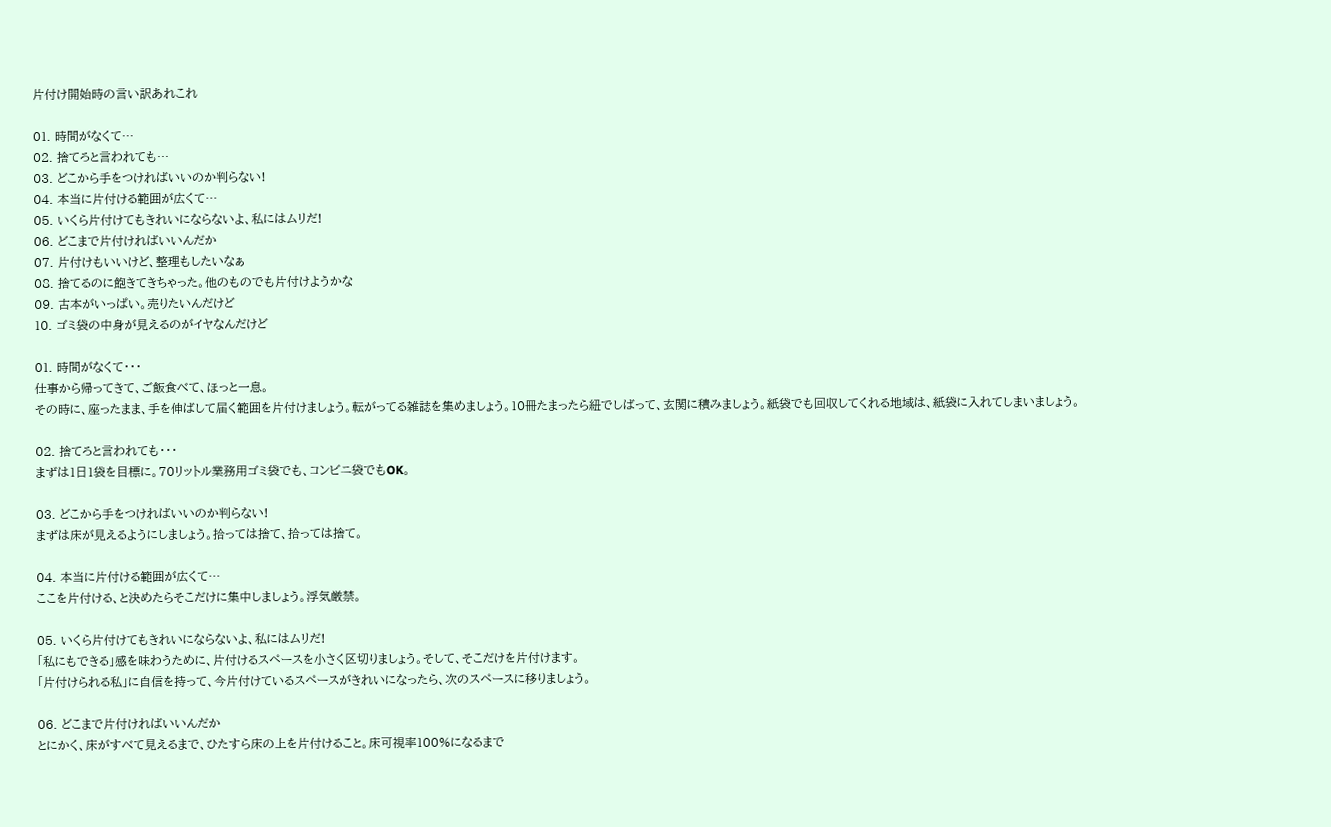片付け開始時の言い訳あれこれ

01. 時間がなくて…
02. 捨てろと言われても…
03. どこから手をつければいいのか判らない!
04. 本当に片付ける範囲が広くて…
05. いくら片付けてもきれいにならないよ、私にはムリだ!
06. どこまで片付ければいいんだか
07. 片付けもいいけど、整理もしたいなぁ
08. 捨てるのに飽きてきちゃった。他のものでも片付けようかな
09. 古本がいっぱい。売りたいんだけど
10. ゴミ袋の中身が見えるのがイヤなんだけど

01. 時間がなくて・・・
仕事から帰ってきて、ご飯食べて、ほっと一息。
その時に、座ったまま、手を伸ばして届く範囲を片付けましょう。転がってる雑誌を集めましょう。10冊たまったら紐でしばって、玄関に積みましょう。紙袋でも回収してくれる地域は、紙袋に入れてしまいましょう。

02. 捨てろと言われても・・・
まずは1日1袋を目標に。70リットル業務用ゴミ袋でも、コンビニ袋でもOK。

03. どこから手をつければいいのか判らない!
まずは床が見えるようにしましょう。拾っては捨て、拾っては捨て。

04. 本当に片付ける範囲が広くて…
ここを片付ける、と決めたらそこだけに集中しましょう。浮気厳禁。

05. いくら片付けてもきれいにならないよ、私にはムリだ!
「私にもできる」感を味わうために、片付けるスペースを小さく区切りましょう。そして、そこだけを片付けます。
「片付けられる私」に自信を持って、今片付けているスペースがきれいになったら、次のスペースに移りましょう。

06. どこまで片付ければいいんだか
とにかく、床がすべて見えるまで、ひたすら床の上を片付けること。床可視率100%になるまで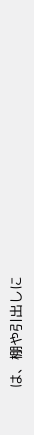は、棚や引出しに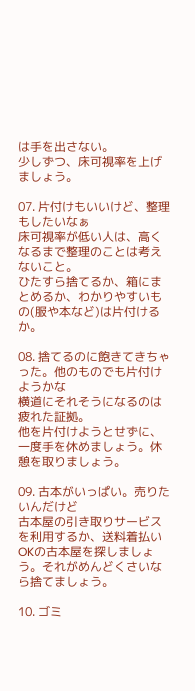は手を出さない。
少しずつ、床可視率を上げましょう。

07. 片付けもいいけど、整理もしたいなぁ
床可視率が低い人は、高くなるまで整理のことは考えないこと。
ひたすら捨てるか、箱にまとめるか、わかりやすいもの(服や本など)は片付けるか。

08. 捨てるのに飽きてきちゃった。他のものでも片付けようかな
横道にそれそうになるのは疲れた証拠。
他を片付けようとせずに、一度手を休めましょう。休憩を取りましょう。

09. 古本がいっぱい。売りたいんだけど
古本屋の引き取りサービスを利用するか、送料着払いOKの古本屋を探しましょう。それがめんどくさいなら捨てましょう。

10. ゴミ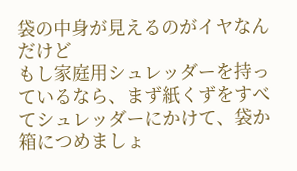袋の中身が見えるのがイヤなんだけど
もし家庭用シュレッダーを持っているなら、まず紙くずをすべてシュレッダーにかけて、袋か箱につめましょ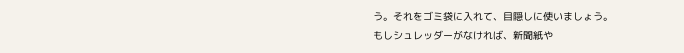う。それをゴミ袋に入れて、目隠しに使いましょう。
もしシュレッダーがなければ、新聞紙や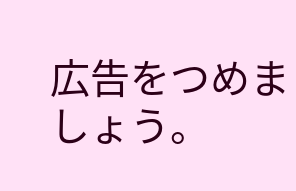広告をつめましょう。